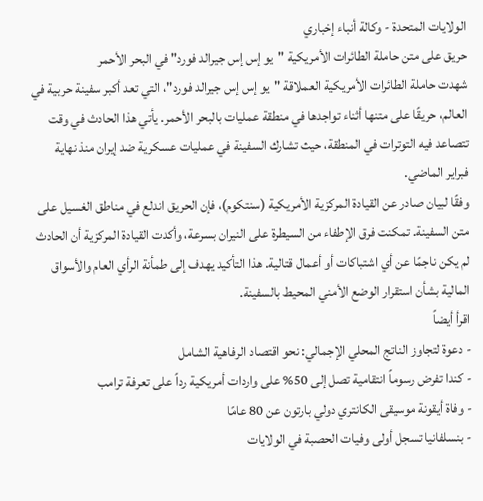الولايات المتحدة - وكالة أنباء إخباري
حريق على متن حاملة الطائرات الأمريكية "يو إس إس جيرالد فورد" في البحر الأحمر
شهدت حاملة الطائرات الأمريكية العملاقة "يو إس إس جيرالد فورد"، التي تعد أكبر سفينة حربية في العالم، حريقًا على متنها أثناء تواجدها في منطقة عمليات بالبحر الأحمر. يأتي هذا الحادث في وقت تتصاعد فيه التوترات في المنطقة، حيث تشارك السفينة في عمليات عسكرية ضد إيران منذ نهاية فبراير الماضي.
وفقًا لبيان صادر عن القيادة المركزية الأمريكية (سنتكوم)، فإن الحريق اندلع في مناطق الغسيل على متن السفينة. تمكنت فرق الإطفاء من السيطرة على النيران بسرعة، وأكدت القيادة المركزية أن الحادث لم يكن ناجمًا عن أي اشتباكات أو أعمال قتالية. هذا التأكيد يهدف إلى طمأنة الرأي العام والأسواق المالية بشأن استقرار الوضع الأمني المحيط بالسفينة.
اقرأ أيضاً
- دعوة لتجاوز الناتج المحلي الإجمالي: نحو اقتصاد الرفاهية الشامل
- كندا تفرض رسوماً انتقامية تصل إلى 50% على واردات أمريكية رداً على تعرفة ترامب
- وفاة أيقونة موسيقى الكانتري دولي بارتون عن 80 عامًا
- بنسلفانيا تسجل أولى وفيات الحصبة في الولايات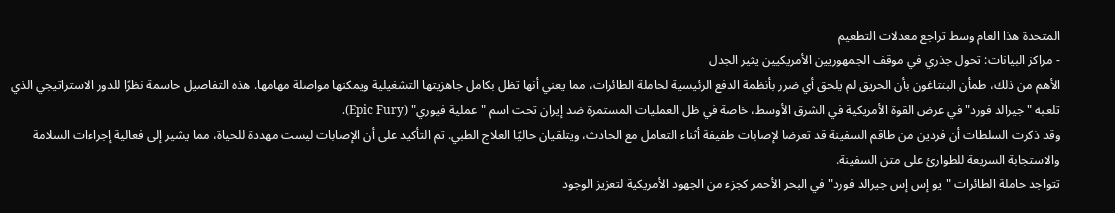المتحدة هذا العام وسط تراجع معدلات التطعيم
- مراكز البيانات: تحول جذري في موقف الجمهوريين الأمريكيين يثير الجدل
الأهم من ذلك، طمأن البنتاغون بأن الحريق لم يلحق أي ضرر بأنظمة الدفع الرئيسية لحاملة الطائرات، مما يعني أنها تظل بكامل جاهزيتها التشغيلية ويمكنها مواصلة مهامها. هذه التفاصيل حاسمة نظرًا للدور الاستراتيجي الذي تلعبه "جيرالد فورد" في عرض القوة الأمريكية في الشرق الأوسط، خاصة في ظل العمليات المستمرة ضد إيران تحت اسم "عملية فيوري" (Epic Fury).
وقد ذكرت السلطات أن فردين من طاقم السفينة قد تعرضا لإصابات طفيفة أثناء التعامل مع الحادث، ويتلقيان حاليًا العلاج الطبي. تم التأكيد على أن الإصابات ليست مهددة للحياة، مما يشير إلى فعالية إجراءات السلامة والاستجابة السريعة للطوارئ على متن السفينة.
تتواجد حاملة الطائرات "يو إس إس جيرالد فورد" في البحر الأحمر كجزء من الجهود الأمريكية لتعزيز الوجود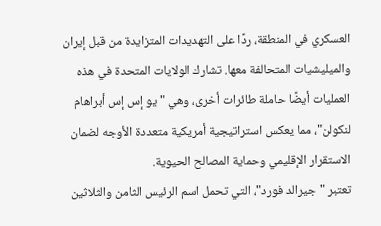العسكري في المنطقة، ردًا على التهديدات المتزايدة من قبل إيران والميليشيات المتحالفة معها. تشارك الولايات المتحدة في هذه العمليات أيضًا حاملة طائرات أخرى، وهي "يو إس إس أبراهام لنكولن"، مما يعكس استراتيجية أمريكية متعددة الأوجه لضمان الاستقرار الإقليمي وحماية المصالح الحيوية.
تعتبر "جيرالد فورد"، التي تحمل اسم الرئيس الثامن والثلاثين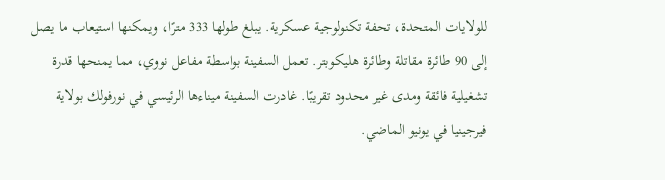للولايات المتحدة، تحفة تكنولوجية عسكرية. يبلغ طولها 333 مترًا، ويمكنها استيعاب ما يصل إلى 90 طائرة مقاتلة وطائرة هليكوبتر. تعمل السفينة بواسطة مفاعل نووي، مما يمنحها قدرة تشغيلية فائقة ومدى غير محدود تقريبًا. غادرت السفينة ميناءها الرئيسي في نورفولك بولاية فيرجينيا في يونيو الماضي.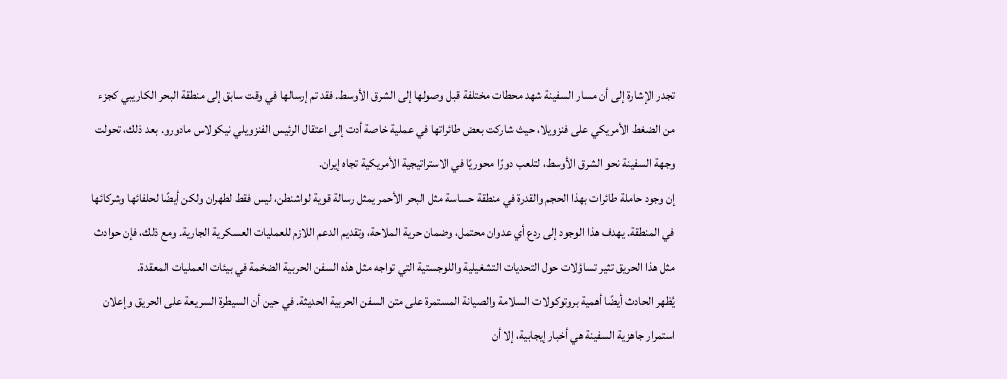تجدر الإشارة إلى أن مسار السفينة شهد محطات مختلفة قبل وصولها إلى الشرق الأوسط. فقد تم إرسالها في وقت سابق إلى منطقة البحر الكاريبي كجزء من الضغط الأمريكي على فنزويلا، حيث شاركت بعض طائراتها في عملية خاصة أدت إلى اعتقال الرئيس الفنزويلي نيكولاس مادورو. بعد ذلك، تحولت وجهة السفينة نحو الشرق الأوسط، لتلعب دورًا محوريًا في الاستراتيجية الأمريكية تجاه إيران.
إن وجود حاملة طائرات بهذا الحجم والقدرة في منطقة حساسة مثل البحر الأحمر يمثل رسالة قوية لواشنطن، ليس فقط لطهران ولكن أيضًا لحلفائها وشركائها في المنطقة. يهدف هذا الوجود إلى ردع أي عدوان محتمل، وضمان حرية الملاحة، وتقديم الدعم اللازم للعمليات العسكرية الجارية. ومع ذلك، فإن حوادث مثل هذا الحريق تثير تساؤلات حول التحديات التشغيلية واللوجستية التي تواجه مثل هذه السفن الحربية الضخمة في بيئات العمليات المعقدة.
يُظهر الحادث أيضًا أهمية بروتوكولات السلامة والصيانة المستمرة على متن السفن الحربية الحديثة. في حين أن السيطرة السريعة على الحريق وإعلان استمرار جاهزية السفينة هي أخبار إيجابية، إلا أن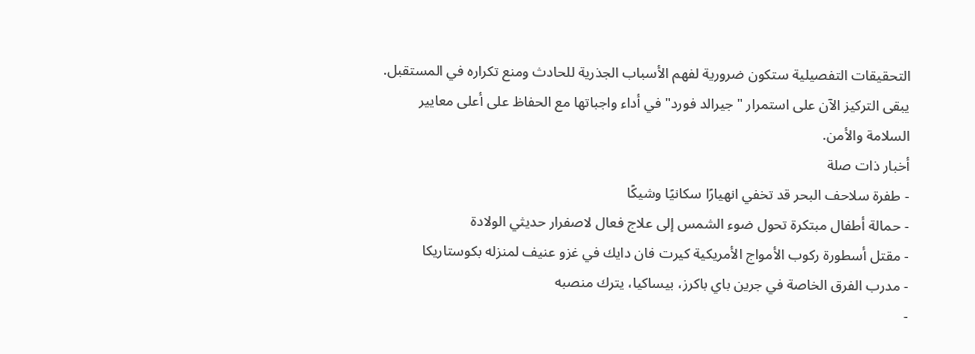التحقيقات التفصيلية ستكون ضرورية لفهم الأسباب الجذرية للحادث ومنع تكراره في المستقبل. يبقى التركيز الآن على استمرار "جيرالد فورد" في أداء واجباتها مع الحفاظ على أعلى معايير السلامة والأمن.
أخبار ذات صلة
- طفرة سلاحف البحر قد تخفي انهيارًا سكانيًا وشيكًا
- حمالة أطفال مبتكرة تحول ضوء الشمس إلى علاج فعال لاصفرار حديثي الولادة
- مقتل أسطورة ركوب الأمواج الأمريكية كيرت فان دايك في غزو عنيف لمنزله بكوستاريكا
- مدرب الفرق الخاصة في جرين باي باكرز، بيساكيا، يترك منصبه
-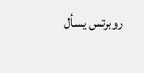روبرتس يسأل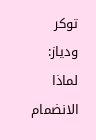توكر ودياز: لماذا الانضمام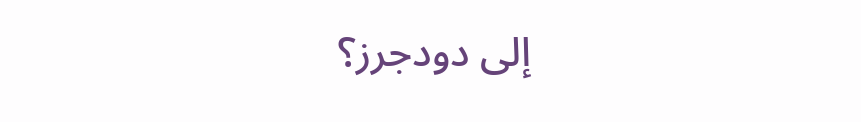إلى دودجرز؟